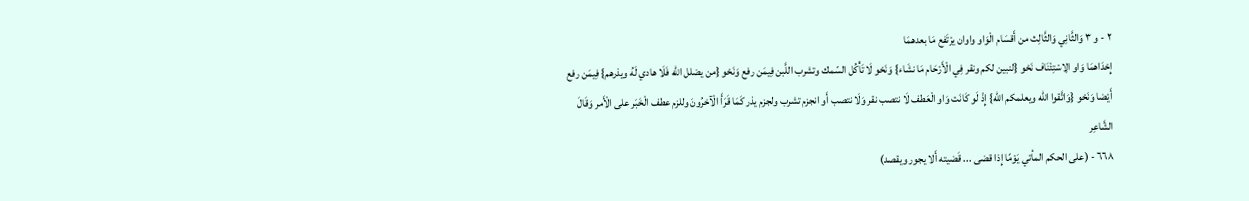٢ - و ٣ وَالثَّانِي وَالثَّالِث من أَقسَام الْوَاو واوان يرْتَفع مَا بعدهمَا
إِحْدَاهمَا وَاو الِاسْتِئْنَاف نَحْو {لنبين لكم ونقر فِي الْأَرْحَام مَا نشَاء} وَنَحْو لَا تَأْكُل السّمك وتشرب اللَّبن فِيمَن رفع وَنَحْو {من يضلل الله فَلَا هادي لَهُ ويذرهم} فِيمَن رفع أَيْضا وَنَحْو {وَاتَّقوا الله ويعلمكم الله} إِذْ لَو كَانَت وَاو الْعَطف لَا نتصب نقر وَلَا نتصب أَو انجزم تشرب ولجزم يذر كَمَا قَرَأَ الْآخرُونَ وللزم عطف الْخَبَر على الْأَمر وَقَالَ الشَّاعِر
٦٦٨ - (على الحكم المأتي يَوْمًا إِذا قضى ... قَضيته أَلا يجور ويقصد)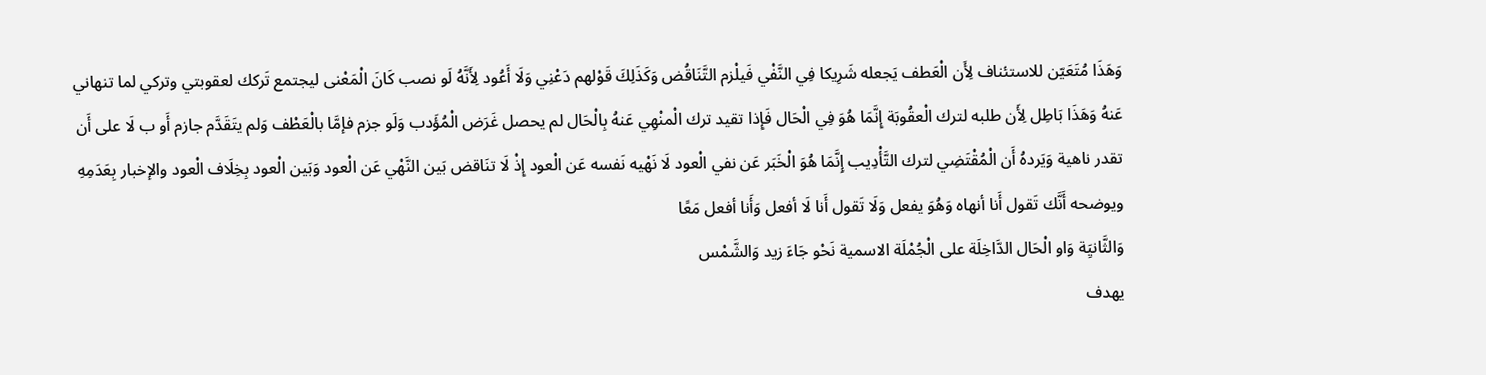وَهَذَا مُتَعَيّن للاستئناف لِأَن الْعَطف يَجعله شَرِيكا فِي النَّفْي فَيلْزم التَّنَاقُض وَكَذَلِكَ قَوْلهم دَعْنِي وَلَا أَعُود لِأَنَّهُ لَو نصب كَانَ الْمَعْنى ليجتمع تَركك لعقوبتي وتركي لما تنهاني عَنهُ وَهَذَا بَاطِل لِأَن طلبه لترك الْعقُوبَة إِنَّمَا هُوَ فِي الْحَال فَإِذا تقيد ترك الْمنْهِي عَنهُ بِالْحَال لم يحصل غَرَض الْمُؤَدب وَلَو جزم فإمَّا بالْعَطْف وَلم يتَقَدَّم جازم أَو ب لَا على أَن تقدر ناهية وَيَردهُ أَن الْمُقْتَضِي لترك التَّأْدِيب إِنَّمَا هُوَ الْخَبَر عَن نفي الْعود لَا نَهْيه نَفسه عَن الْعود إِذْ لَا تنَاقض بَين النَّهْي عَن الْعود وَبَين الْعود بِخِلَاف الْعود والإخبار بِعَدَمِهِ ويوضحه أَنَّك تَقول أَنا أنهاه وَهُوَ يفعل وَلَا تَقول أَنا لَا أفعل وَأَنا أفعل مَعًا
وَالثَّانيَِة وَاو الْحَال الدَّاخِلَة على الْجُمْلَة الاسمية نَحْو جَاءَ زيد وَالشَّمْس
يهدف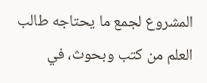المشروع لجمع ما يحتاجه طالب العلم من كتب وبحوث، في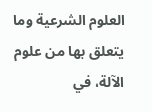العلوم الشرعية وما يتعلق بها من علوم الآلة، في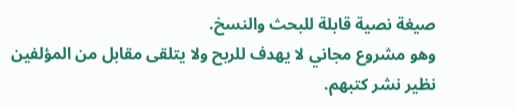صيغة نصية قابلة للبحث والنسخ.
وهو مشروع مجاني لا يهدف للربح ولا يتلقى مقابل من المؤلفين نظير نشر كتبهم.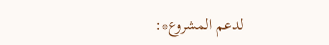لدعم المشروع*: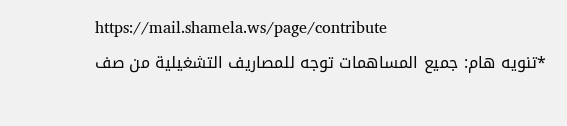https://mail.shamela.ws/page/contribute
*تنويه هام: جميع المساهمات توجه للمصاريف التشغيلية من صف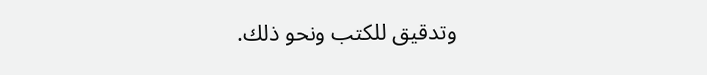وتدقيق للكتب ونحو ذلك.